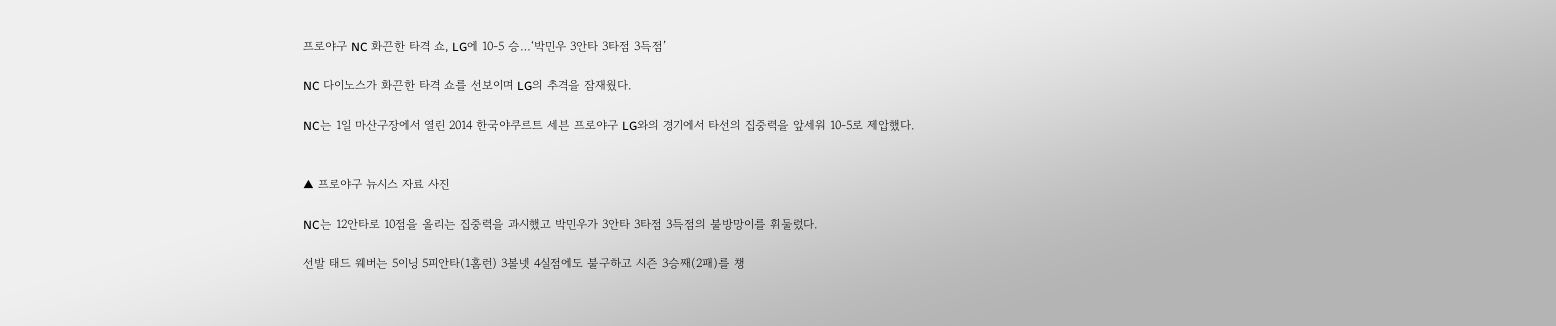프로야구 NC 화끈한 타격 쇼, LG에 10-5 승…‘박민우 3안타 3타점 3득점’

NC 다이노스가 화끈한 타격 쇼를 선보이며 LG의 추격을 잠재웠다.

NC는 1일 마산구장에서 열린 2014 한국야쿠르트 세븐 프로야구 LG와의 경기에서 타선의 집중력을 앞세워 10-5로 제압했다.


▲ 프로야구 뉴시스 자료 사진

NC는 12안타로 10점을 올리는 집중력을 과시했고 박민우가 3안타 3타점 3득점의 불방망이를 휘둘렀다.

선발 태드 웨버는 5이닝 5피안타(1홈런) 3볼넷 4실점에도 불구하고 시즌 3승째(2패)를 챙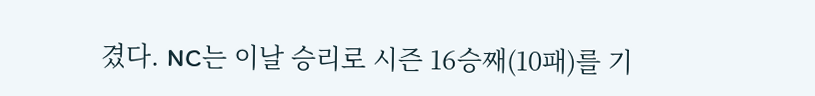겼다. NC는 이날 승리로 시즌 16승째(10패)를 기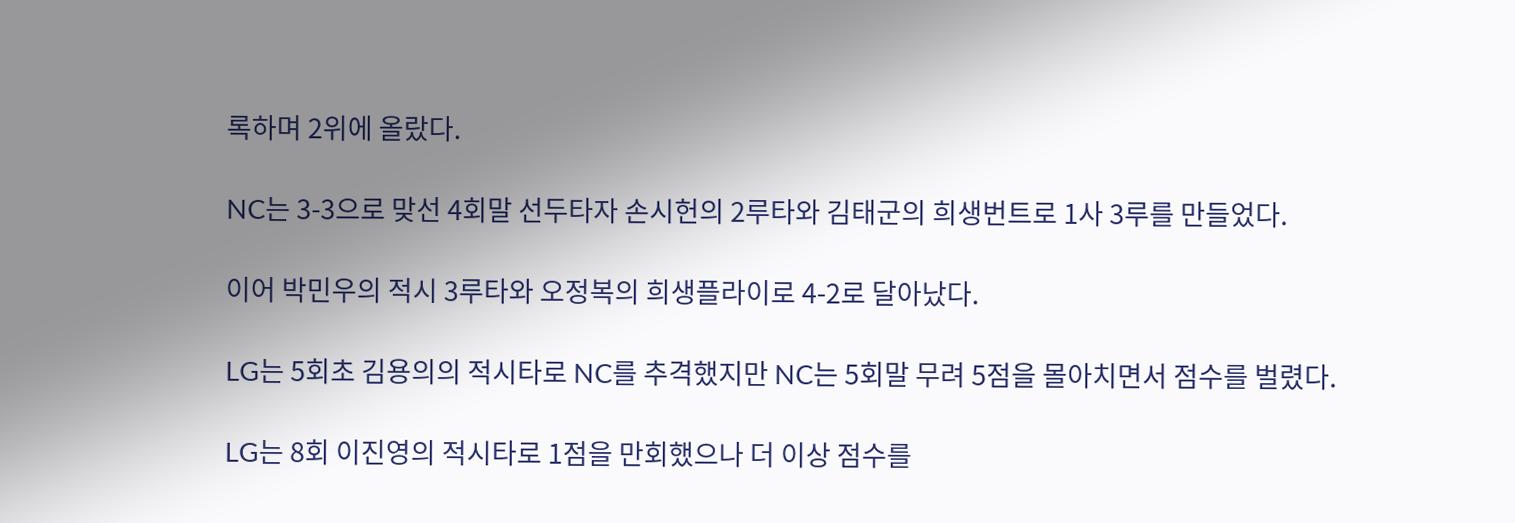록하며 2위에 올랐다.

NC는 3-3으로 맞선 4회말 선두타자 손시헌의 2루타와 김태군의 희생번트로 1사 3루를 만들었다.

이어 박민우의 적시 3루타와 오정복의 희생플라이로 4-2로 달아났다.

LG는 5회초 김용의의 적시타로 NC를 추격했지만 NC는 5회말 무려 5점을 몰아치면서 점수를 벌렸다.

LG는 8회 이진영의 적시타로 1점을 만회했으나 더 이상 점수를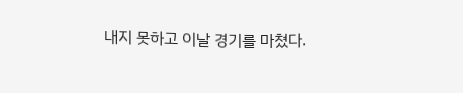내지 못하고 이날 경기를 마쳤다.